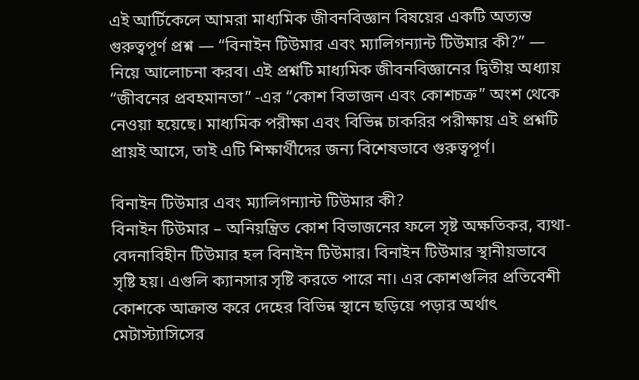এই আর্টিকেলে আমরা মাধ্যমিক জীবনবিজ্ঞান বিষয়ের একটি অত্যন্ত গুরুত্বপূর্ণ প্রশ্ন — “বিনাইন টিউমার এবং ম্যালিগন্যান্ট টিউমার কী?” — নিয়ে আলোচনা করব। এই প্রশ্নটি মাধ্যমিক জীবনবিজ্ঞানের দ্বিতীয় অধ্যায় “জীবনের প্রবহমানতা” -এর “কোশ বিভাজন এবং কোশচক্র” অংশ থেকে নেওয়া হয়েছে। মাধ্যমিক পরীক্ষা এবং বিভিন্ন চাকরির পরীক্ষায় এই প্রশ্নটি প্রায়ই আসে, তাই এটি শিক্ষার্থীদের জন্য বিশেষভাবে গুরুত্বপূর্ণ।

বিনাইন টিউমার এবং ম্যালিগন্যান্ট টিউমার কী?
বিনাইন টিউমার – অনিয়ন্ত্রিত কোশ বিভাজনের ফলে সৃষ্ট অক্ষতিকর, ব্যথা-বেদনাবিহীন টিউমার হল বিনাইন টিউমার। বিনাইন টিউমার স্থানীয়ভাবে সৃষ্টি হয়। এগুলি ক্যানসার সৃষ্টি করতে পারে না। এর কোশগুলির প্রতিবেশী কোশকে আক্রান্ত করে দেহের বিভিন্ন স্থানে ছড়িয়ে পড়ার অর্থাৎ মেটাস্ট্যাসিসের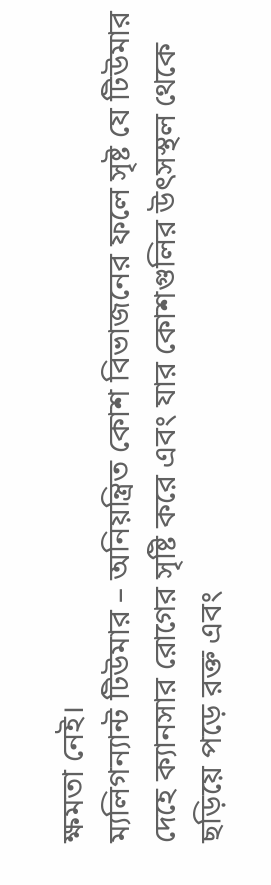ক্ষমতা নেই।
ম্যলিগন্যান্ট টিউমার – অনিয়ন্ত্রিত কোশ বিভাজনের ফলে সৃষ্ট যে টিউমার দেহে ক্যানসার রোগের সৃষ্টি করে এবং যার কোশগুলির উৎসস্থল থেকে ছড়িয়ে পড়ে রক্ত এবং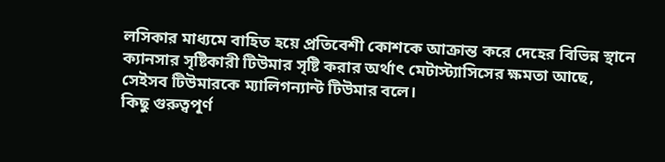লসিকার মাধ্যমে বাহিত হয়ে প্রতিবেশী কোশকে আক্রান্ত করে দেহের বিভিন্ন স্থানে ক্যানসার সৃষ্টিকারী টিউমার সৃষ্টি করার অর্থাৎ মেটাস্ট্যাসিসের ক্ষমতা আছে, সেইসব টিউমারকে ম্যালিগন্যান্ট টিউমার বলে।
কিছু গুরুত্বপূর্ণ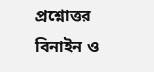প্রশ্নোত্তর
বিনাইন ও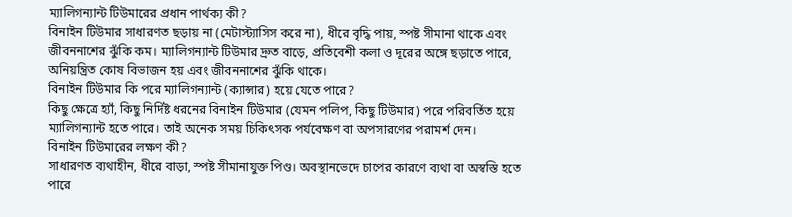ম্যালিগন্যান্ট টিউমারের প্রধান পার্থক্য কী?
বিনাইন টিউমার সাধারণত ছড়ায় না (মেটাস্ট্যাসিস করে না), ধীরে বৃদ্ধি পায়, স্পষ্ট সীমানা থাকে এবং জীবননাশের ঝুঁকি কম। ম্যালিগন্যান্ট টিউমার দ্রুত বাড়ে, প্রতিবেশী কলা ও দূরের অঙ্গে ছড়াতে পারে, অনিয়ন্ত্রিত কোষ বিভাজন হয় এবং জীবননাশের ঝুঁকি থাকে।
বিনাইন টিউমার কি পরে ম্যালিগন্যান্ট (ক্যান্সার) হয়ে যেতে পারে?
কিছু ক্ষেত্রে হ্যাঁ, কিছু নির্দিষ্ট ধরনের বিনাইন টিউমার (যেমন পলিপ, কিছু টিউমার) পরে পরিবর্তিত হয়ে ম্যালিগন্যান্ট হতে পারে। তাই অনেক সময় চিকিৎসক পর্যবেক্ষণ বা অপসারণের পরামর্শ দেন।
বিনাইন টিউমারের লক্ষণ কী?
সাধারণত ব্যথাহীন, ধীরে বাড়া, স্পষ্ট সীমানাযুক্ত পিণ্ড। অবস্থানভেদে চাপের কারণে ব্যথা বা অস্বস্তি হতে পারে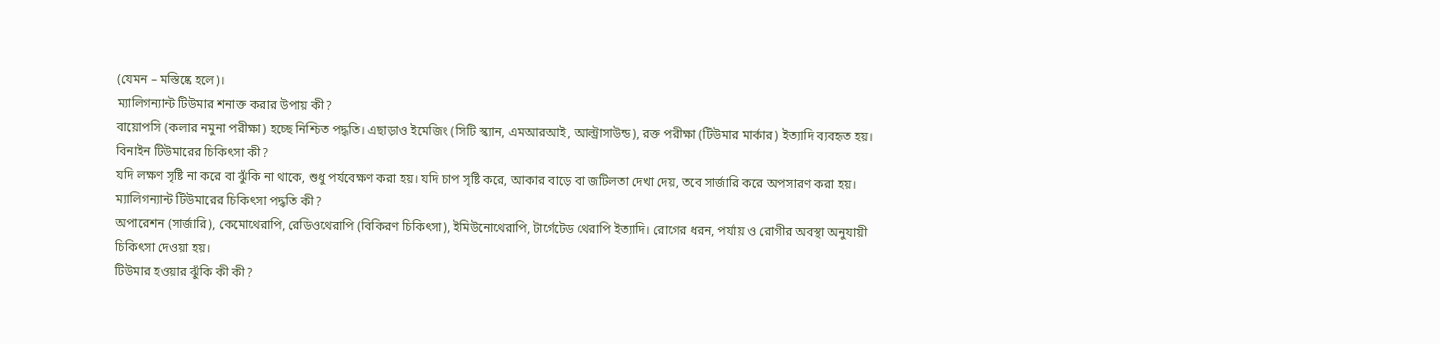(যেমন – মস্তিষ্কে হলে)।
ম্যালিগন্যান্ট টিউমার শনাক্ত করার উপায় কী?
বায়োপসি (কলার নমুনা পরীক্ষা) হচ্ছে নিশ্চিত পদ্ধতি। এছাড়াও ইমেজিং (সিটি স্ক্যান, এমআরআই, আল্ট্রাসাউন্ড), রক্ত পরীক্ষা (টিউমার মার্কার) ইত্যাদি ব্যবহৃত হয়।
বিনাইন টিউমারের চিকিৎসা কী?
যদি লক্ষণ সৃষ্টি না করে বা ঝুঁকি না থাকে, শুধু পর্যবেক্ষণ করা হয়। যদি চাপ সৃষ্টি করে, আকার বাড়ে বা জটিলতা দেখা দেয়, তবে সার্জারি করে অপসারণ করা হয়।
ম্যালিগন্যান্ট টিউমারের চিকিৎসা পদ্ধতি কী?
অপারেশন (সার্জারি), কেমোথেরাপি, রেডিওথেরাপি (বিকিরণ চিকিৎসা), ইমিউনোথেরাপি, টার্গেটেড থেরাপি ইত্যাদি। রোগের ধরন, পর্যায় ও রোগীর অবস্থা অনুযায়ী চিকিৎসা দেওয়া হয়।
টিউমার হওয়ার ঝুঁকি কী কী?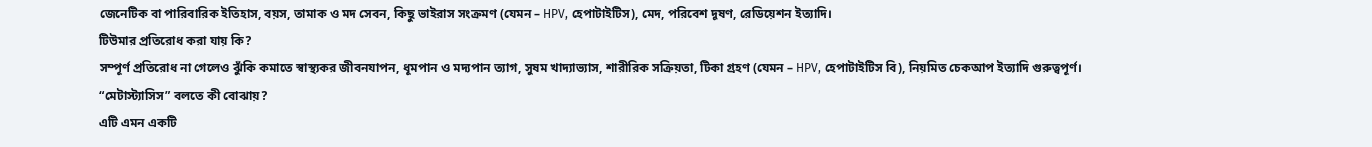জেনেটিক বা পারিবারিক ইতিহাস, বয়স, তামাক ও মদ সেবন, কিছু ভাইরাস সংক্রমণ (যেমন – HPV, হেপাটাইটিস), মেদ, পরিবেশ দূষণ, রেডিয়েশন ইত্যাদি।
টিউমার প্রতিরোধ করা যায় কি?
সম্পূর্ণ প্রতিরোধ না গেলেও ঝুঁকি কমাতে স্বাস্থ্যকর জীবনযাপন, ধূমপান ও মদ্যপান ত্যাগ, সুষম খাদ্যাভ্যাস, শারীরিক সক্রিয়তা, টিকা গ্রহণ (যেমন – HPV, হেপাটাইটিস বি), নিয়মিত চেকআপ ইত্যাদি গুরুত্বপূর্ণ।
“মেটাস্ট্যাসিস” বলতে কী বোঝায়?
এটি এমন একটি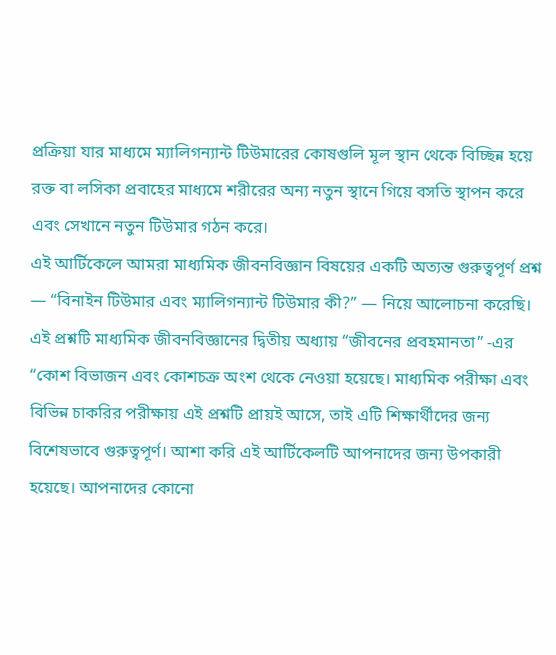প্রক্রিয়া যার মাধ্যমে ম্যালিগন্যান্ট টিউমারের কোষগুলি মূল স্থান থেকে বিচ্ছিন্ন হয়ে রক্ত বা লসিকা প্রবাহের মাধ্যমে শরীরের অন্য নতুন স্থানে গিয়ে বসতি স্থাপন করে এবং সেখানে নতুন টিউমার গঠন করে।
এই আর্টিকেলে আমরা মাধ্যমিক জীবনবিজ্ঞান বিষয়ের একটি অত্যন্ত গুরুত্বপূর্ণ প্রশ্ন — “বিনাইন টিউমার এবং ম্যালিগন্যান্ট টিউমার কী?” — নিয়ে আলোচনা করেছি। এই প্রশ্নটি মাধ্যমিক জীবনবিজ্ঞানের দ্বিতীয় অধ্যায় “জীবনের প্রবহমানতা” -এর “কোশ বিভাজন এবং কোশচক্র অংশ থেকে নেওয়া হয়েছে। মাধ্যমিক পরীক্ষা এবং বিভিন্ন চাকরির পরীক্ষায় এই প্রশ্নটি প্রায়ই আসে, তাই এটি শিক্ষার্থীদের জন্য বিশেষভাবে গুরুত্বপূর্ণ। আশা করি এই আর্টিকেলটি আপনাদের জন্য উপকারী হয়েছে। আপনাদের কোনো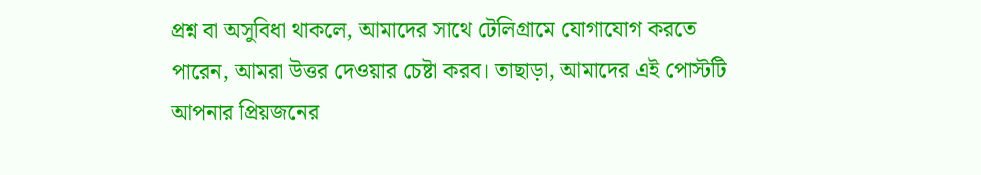প্রশ্ন বা অসুবিধা থাকলে, আমাদের সাথে টেলিগ্রামে যোগাযোগ করতে পারেন, আমরা উত্তর দেওয়ার চেষ্টা করব। তাছাড়া, আমাদের এই পোস্টটি আপনার প্রিয়জনের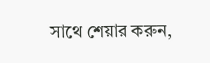সাথে শেয়ার করুন,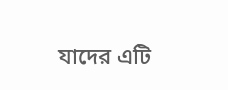যাদের এটি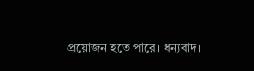প্রয়োজন হতে পারে। ধন্যবাদ।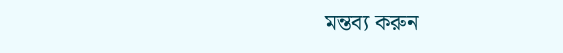মন্তব্য করুন